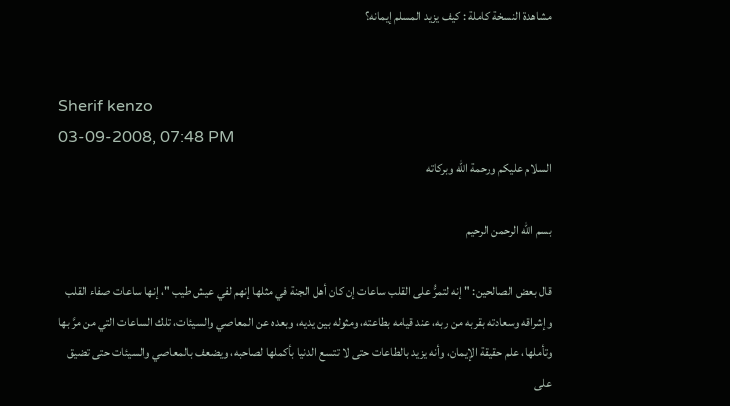مشاهدة النسخة كاملة : كيف يزيد المسلم إيمانه؟


Sherif kenzo
03-09-2008, 07:48 PM
السلام عليكم ورحمة الله وبركاته

بسم الله الرحمن الرحيم

قال بعض الصالحين: " إنه لتمرُّ على القلب ساعات إن كان أهل الجنة في مثلها إنهم لفي عيش طيب "، إنها ساعات صفاء القلب وإشراقه وسعادته بقربه من ربه، عند قيامه بطاعته، ومثوله بين يديه، وبعده عن المعاصي والسيئات، تلك الساعات التي من مرَّ بها وتأملها، علم حقيقة الإيمان، وأنه يزيد بالطاعات حتى لا تتسع الدنيا بأكملها لصاحبه، ويضعف بالمعاصي والسيئات حتى تضيق على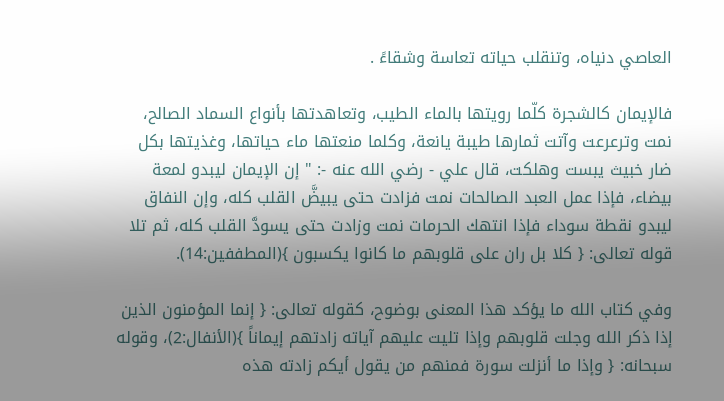العاصي دنياه، وتنقلب حياته تعاسة وشقاءً .

فالإيمان كالشجرة كلّما رويتها بالماء الطيب، وتعاهدتها بأنواع السماد الصالح، نمت وترعرعت وآتت ثمارها طيبة يانعة، وكلما منعتها ماء حياتها، وغذيتها بكل ضار خبيث يبست وهلكت، قال علي - رضي الله عنه -: " إن الإيمان ليبدو لمعة بيضاء، فإذا عمل العبد الصالحات نمت فزادت حتى يبيضَّ القلب كله، وإن النفاق ليبدو نقطة سوداء فإذا انتهك الحرمات نمت وزادت حتى يسودَّ القلب كله، ثم تلا قوله تعالى: { كلا بل ران على قلوبهم ما كانوا يكسبون }(المطففين:14).

وفي كتاب الله ما يؤكد هذا المعنى بوضوح، كقوله تعالى: { إنما المؤمنون الذين إذا ذكر الله وجلت قلوبهم وإذا تليت عليهم آياته زادتهم إيماناً }(الأنفال:2)، وقوله سبحانه: { وإذا ما أنزلت سورة فمنهم من يقول أيكم زادته هذه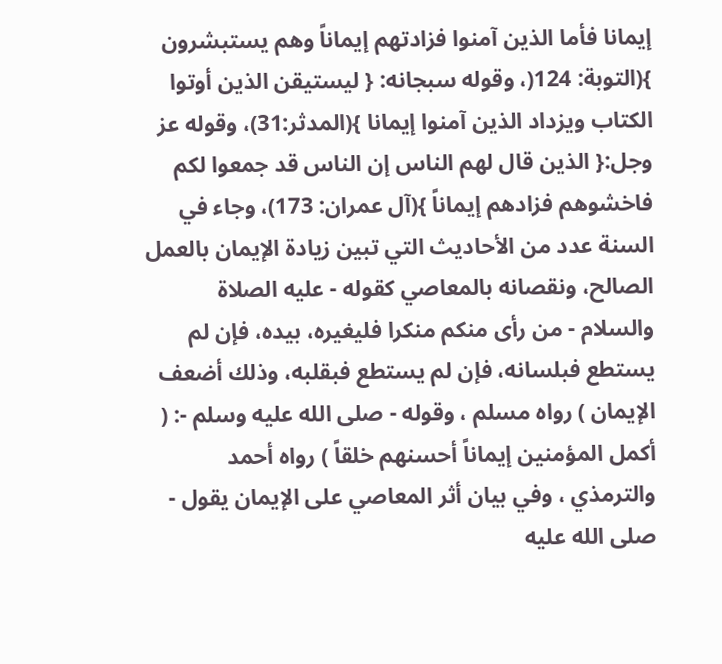إيمانا فأما الذين آمنوا فزادتهم إيماناً وهم يستبشرون }(التوبة: 124(، وقوله سبجانه: { ليستيقن الذين أوتوا الكتاب ويزداد الذين آمنوا إيمانا }(المدثر:31)، وقوله عز وجل:{ الذين قال لهم الناس إن الناس قد جمعوا لكم فاخشوهم فزادهم إيماناً }(آل عمران: 173)، وجاء في السنة عدد من الأحاديث التي تبين زيادة الإيمان بالعمل الصالح، ونقصانه بالمعاصي كقوله - عليه الصلاة والسلام - من رأى منكم منكرا فليغيره، بيده، فإن لم يستطع فبلسانه، فإن لم يستطع فبقلبه، وذلك أضعف الإيمان ) رواه مسلم ، وقوله - صلى الله عليه وسلم -: ( أكمل المؤمنين إيماناً أحسنهم خلقاً ) رواه أحمد والترمذي ، وفي بيان أثر المعاصي على الإيمان يقول - صلى الله عليه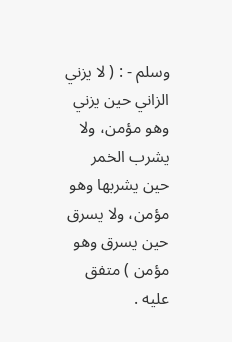وسلم - : ( لا يزني الزاني حين يزني وهو مؤمن، ولا يشرب الخمر حين يشربها وهو مؤمن، ولا يسرق حين يسرق وهو مؤمن ) متفق عليه .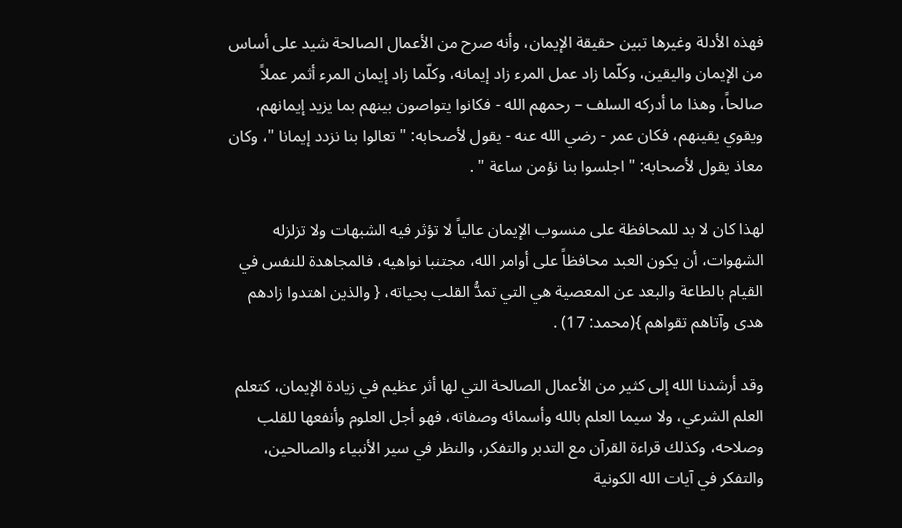فهذه الأدلة وغيرها تبين حقيقة الإيمان، وأنه صرح من الأعمال الصالحة شيد على أساس من الإيمان واليقين، وكلّما زاد عمل المرء زاد إيمانه، وكلّما زاد إيمان المرء أثمر عملاً صالحاً، وهذا ما أدركه السلف – رحمهم الله - فكانوا يتواصون بينهم بما يزيد إيمانهم، ويقوي يقينهم، فكان عمر - رضي الله عنه - يقول لأصحابه: " تعالوا بنا نزدد إيمانا "، وكان معاذ يقول لأصحابه: " اجلسوا بنا نؤمن ساعة " .

لهذا كان لا بد للمحافظة على منسوب الإيمان عالياً لا تؤثر فيه الشبهات ولا تزلزله الشهوات، أن يكون العبد محافظاً على أوامر الله، مجتنبا نواهيه، فالمجاهدة للنفس في القيام بالطاعة والبعد عن المعصية هي التي تمدُّ القلب بحياته، { والذين اهتدوا زادهم هدى وآتاهم تقواهم }(محمد: 17) .

وقد أرشدنا الله إلى كثير من الأعمال الصالحة التي لها أثر عظيم في زيادة الإيمان، كتعلم العلم الشرعي، ولا سيما العلم بالله وأسمائه وصفاته، فهو أجل العلوم وأنفعها للقلب وصلاحه، وكذلك قراءة القرآن مع التدبر والتفكر، والنظر في سير الأنبياء والصالحين، والتفكر في آيات الله الكونية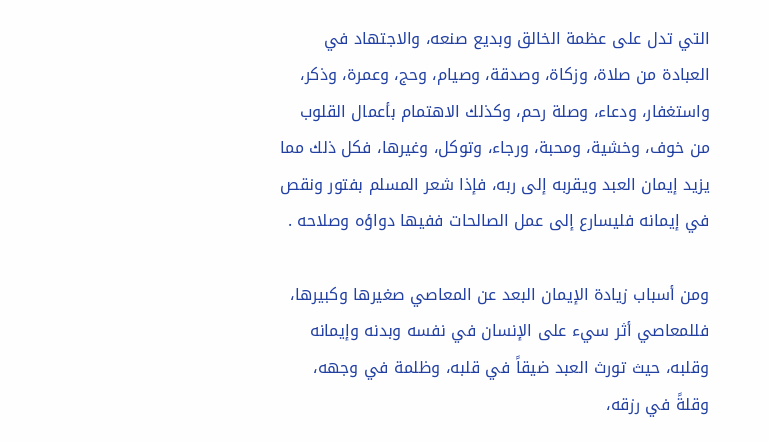التي تدل على عظمة الخالق وبديع صنعه، والاجتهاد في العبادة من صلاة، وزكاة، وصدقة، وصيام، وحج، وعمرة، وذكر، واستغفار، ودعاء، وصلة رحم، وكذلك الاهتمام بأعمال القلوب من خوف، وخشية، ومحبة، ورجاء، وتوكل، وغيرها، فكل ذلك مما يزيد إيمان العبد ويقربه إلى ربه، فإذا شعر المسلم بفتور ونقص في إيمانه فليسارع إلى عمل الصالحات ففيها دواؤه وصلاحه .

ومن أسباب زيادة الإيمان البعد عن المعاصي صغيرها وكبيرها، فللمعاصي أثر سيء على الإنسان في نفسه وبدنه وإيمانه وقلبه، حيث تورث العبد ضيقاً في قلبه، وظلمة في وجهه، وقلةً في رزقه،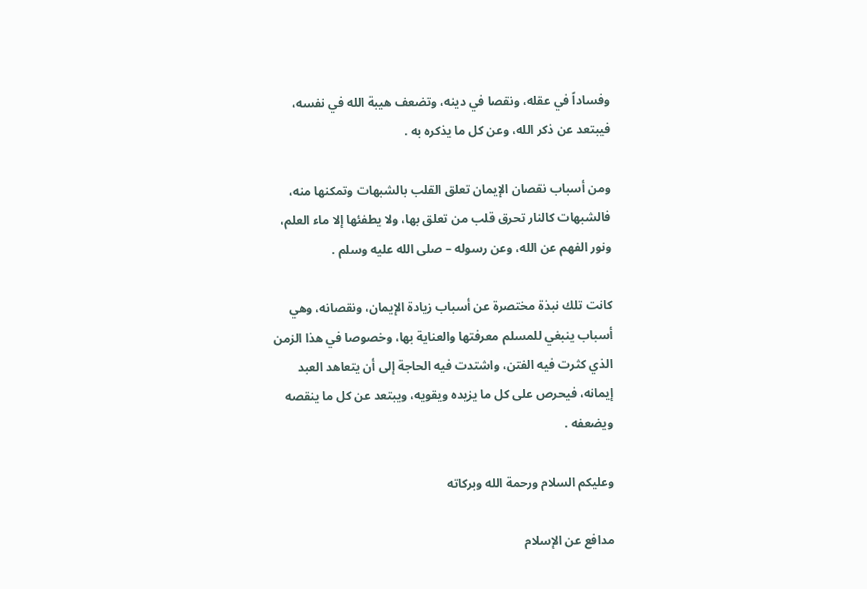وفساداً في عقله، ونقصا في دينه، وتضعف هيبة الله في نفسه، فيبتعد عن ذكر الله، وعن كل ما يذكره به .

ومن أسباب نقصان الإيمان تعلق القلب بالشبهات وتمكنها منه، فالشبهات كالنار تحرق قلب من تعلق بها، ولا يطفئها إلا ماء العلم، ونور الفهم عن الله، وعن رسوله – صلى الله عليه وسلم .

كانت تلك نبذة مختصرة عن أسباب زيادة الإيمان، ونقصانه، وهي أسباب ينبغي للمسلم معرفتها والعناية بها، وخصوصا في هذا الزمن الذي كثرت فيه الفتن، واشتدت فيه الحاجة إلى أن يتعاهد العبد إيمانه، فيحرص على كل ما يزيده ويقويه، ويبتعد عن كل ما ينقصه ويضعفه .

وعليكم السلام ورحمة الله وبركاته

مدافع عن الإسلام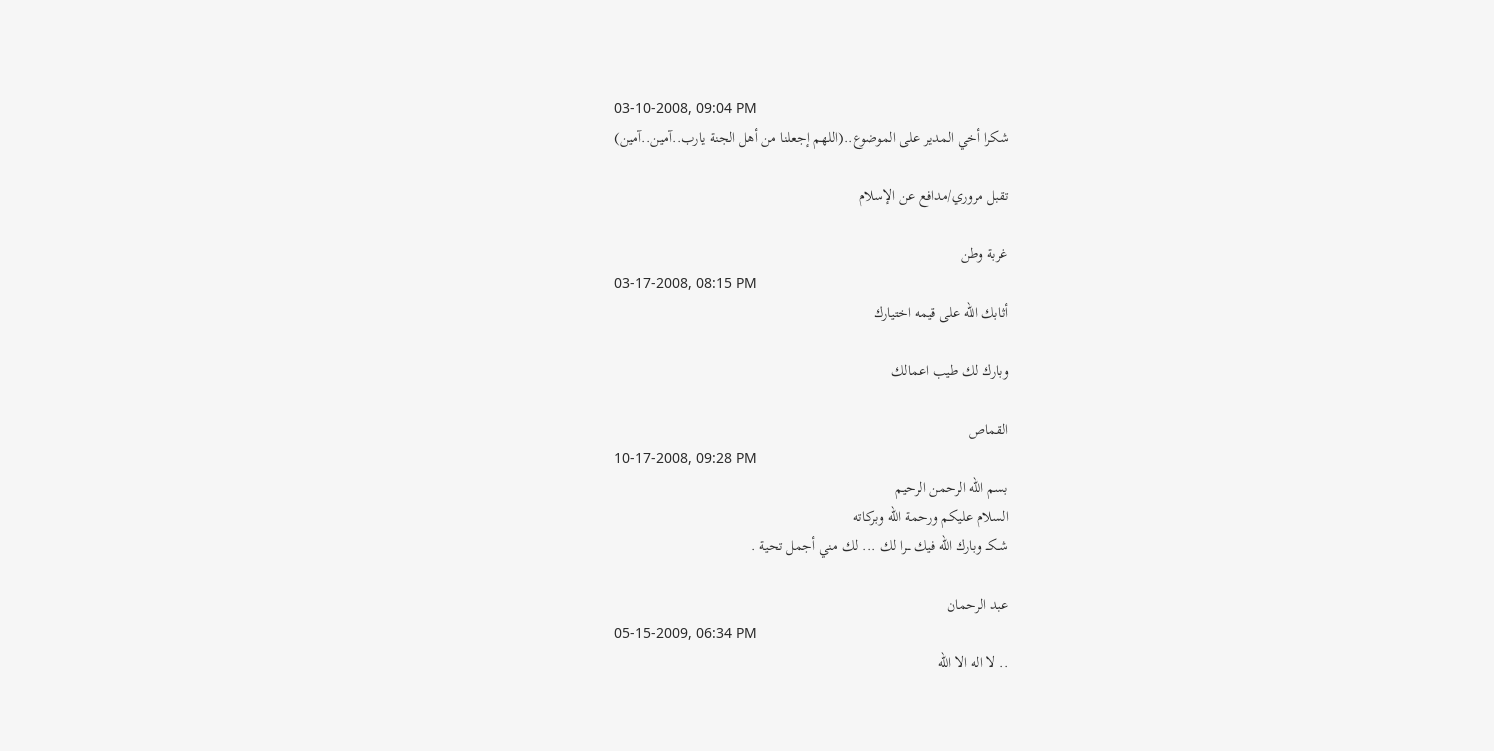03-10-2008, 09:04 PM
شكرا أخي المدير على الموضوع..(اللهم إجعلنا من أهل الجنة يارب..آمين..آمين)

تقبل مروري/مدافع عن الإسلام

غربة وطن
03-17-2008, 08:15 PM
أثابك الله على قيمه اختيارك

وبارك لك طيب اعمالك

القماص
10-17-2008, 09:28 PM
بسم الله الرحمن الرحيم
السلام عليكم ورحمة الله وبركاته
شـكــ وبارك الله فيك ـــرا لك ... لك مني أجمل تحية .

عبد الرحمان
05-15-2009, 06:34 PM
.. لا اله الا الله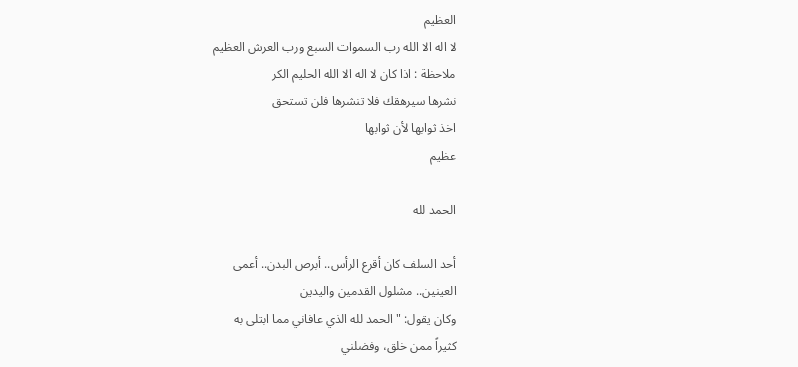العظيم
لا اله الا الله رب السموات السبع ورب العرش العظيم
ملاحظة : اذا كان لا اله الا الله الحليم الكر
نشرها سيرهقك فلا تنشرها فلن تستحق
اخذ ثوابها لأن ثوابها
عظيم

الحمد لله

أحد السلف كان أقرع الرأس.. أبرص البدن.. أعمى
العينين.. مشلول القدمين واليدين
وكان يقول: "الحمد لله الذي عافاني مما ابتلى به
كثيراً ممن خلق، وفضلني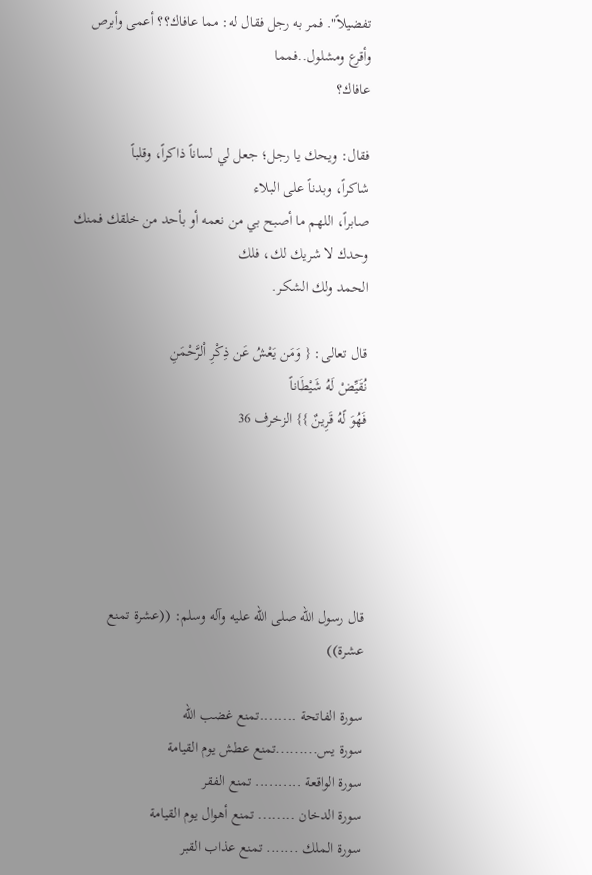تفضيلاً". فمر به رجل فقال له: مما عافاك؟؟ أعمى وأبرص
وأقرع ومشلول..فمما
عافاك؟

فقال: ويحك يا رجل؛ جعل لي لساناً ذاكراً، وقلباً
شاكراً، وبدناً على البلاء
صابراً، اللهم ما أصبح بي من نعمه أو بأحد من خلقك فمنك
وحدك لا شريك لك، فلك
الحمد ولك الشكـر.

قال تعالى: { وَمَن يَعْشُ عَن ذِكْرِ اْلرَّحْمَنِ
نُقَيِّضْ لَهُ شَيْطَاناً
فَهُوَ لًهُ قَرِينٌ }} الزخرف 36





قال رسول الله صلى الله عليه وآله وسلم: ((عشرة تمنع
عشرة))

سورة الفاتحة ........تمنع غضب الله
سورة يس.........تمنع عطش يوم القيامة
سورة الواقعة .......... تمنع الفقر
سورة الدخان ........ تمنع أهوال يوم القيامة
سورة الملك ....... تمنع عذاب القبر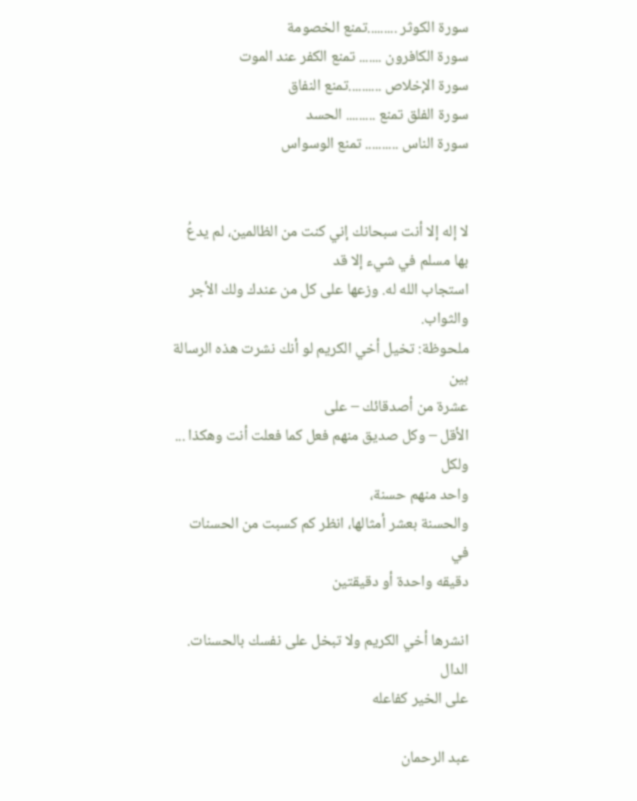سورة الكوثر .........تمنع الخصومة
سورة الكافرون ....... تمنع الكفر عند الموت
سورة الإخلاص ..........تمنع النفاق
سورة الفلق تمنع ......... الحسد
سورة الناس .......... تمنع الوسواس


لا إله إلا أنت سبحانك إني كنت من الظالمين، لم يدعُ
بها مسلم في شيء إلا قد
استجاب الله له. وزعها على كل من عندك ولك الأجر
والثواب.
ملحوظة: تخيل أخي الكريم لو أنك نشرت هذه الرسالة بين
عشرة من أصدقائك – على
الأقل – وكل صديق منهم فعل كما فعلت أنت وهكذا ... ولكل
واحد منهم حسنة،
والحسنة بعشر أمثالها، انظر كم كسبت من الحسنات في
دقيقه واحدة أو دقيقتين

انشرها أخي الكريم ولا تبخل على نفسك بالحسنات. الدال
على الخير كفاعله

عبد الرحمان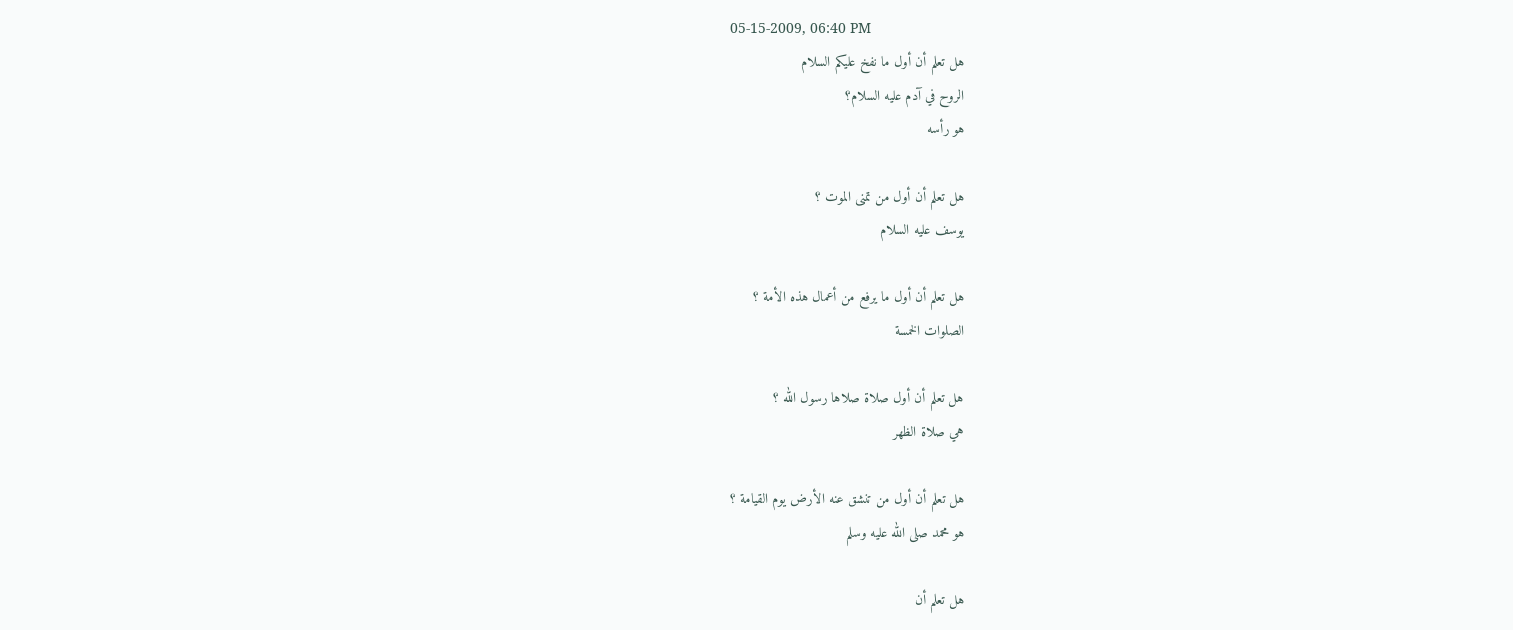05-15-2009, 06:40 PM
هل تعلم أن أول ما نفخ عليكم السلام
الروح في آدم عليه السلام؟
هو رأسه

هل تعلم أن أول من تمنى الموت ؟
يوسف عليه السلام

هل تعلم أن أول ما يرفع من أعمال هذه الأمة ؟
الصلوات الخمسة

هل تعلم أن أول صلاة صلاها رسول الله ؟
هي صلاة الظهر

هل تعلم أن أول من تنشق عنه الأرض يوم القيامة ؟
هو محمد صلى الله عليه وسلم

هل تعلم أن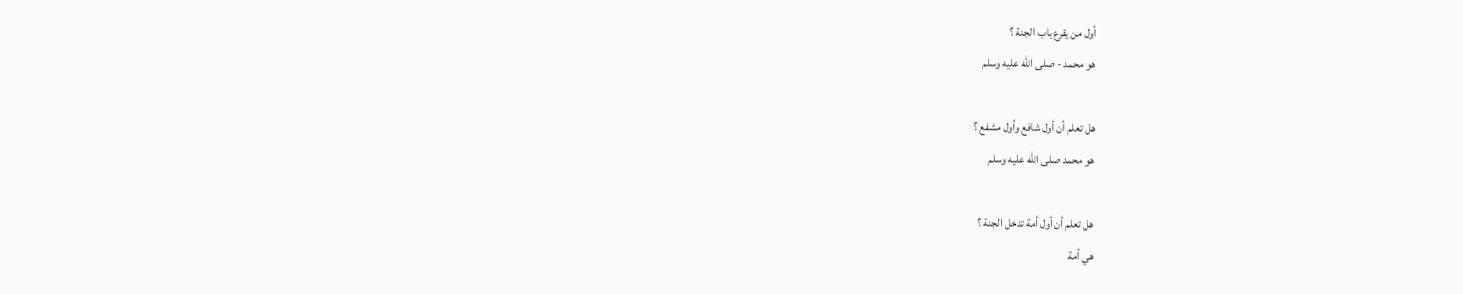أول من يقرع باب الجنة ؟
هو محمد - صلى الله عليه وسلم

هل تعلم أن أول شافع وأول مشفع ؟
هو محمد صلى الله عليه وسلم

هل تعلم أن أول أمة تدخل الجنة ؟
هي أمة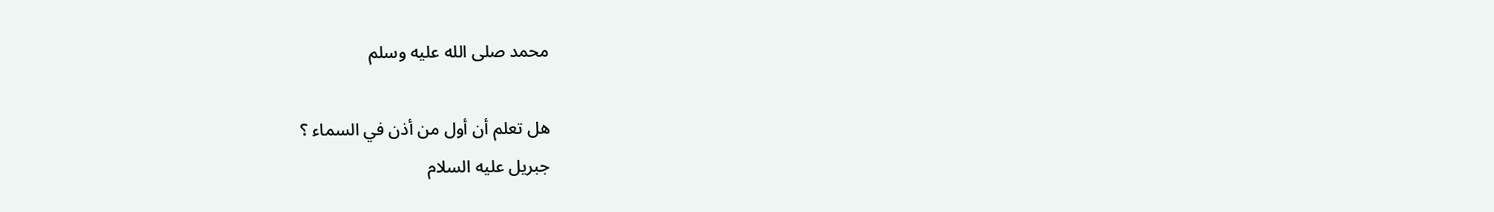محمد صلى الله عليه وسلم

هل تعلم أن أول من أذن في السماء ؟
جبريل عليه السلام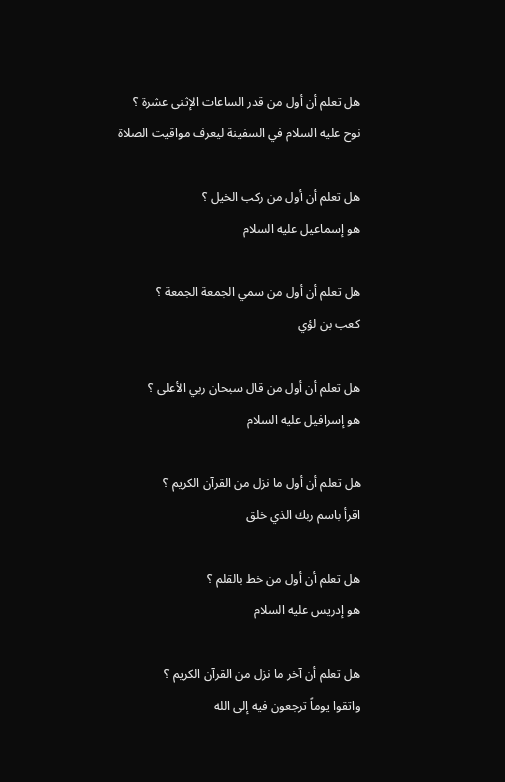هل تعلم أن أول من قدر الساعات الإثنى عشرة ؟
نوح عليه السلام في السفينة ليعرف مواقيت الصلاة

هل تعلم أن أول من ركب الخيل ؟
هو إسماعيل عليه السلام

هل تعلم أن أول من سمي الجمعة الجمعة ؟
كعب بن لؤي

هل تعلم أن أول من قال سبحان ربي الأعلى ؟
هو إسرافيل عليه السلام

هل تعلم أن أول ما نزل من القرآن الكريم ؟
اقرأ باسم ربك الذي خلق

هل تعلم أن أول من خط بالقلم ؟
هو إدريس عليه السلام

هل تعلم أن آخر ما نزل من القرآن الكريم ؟
واتقوا يوماً ترجعون فيه إلى الله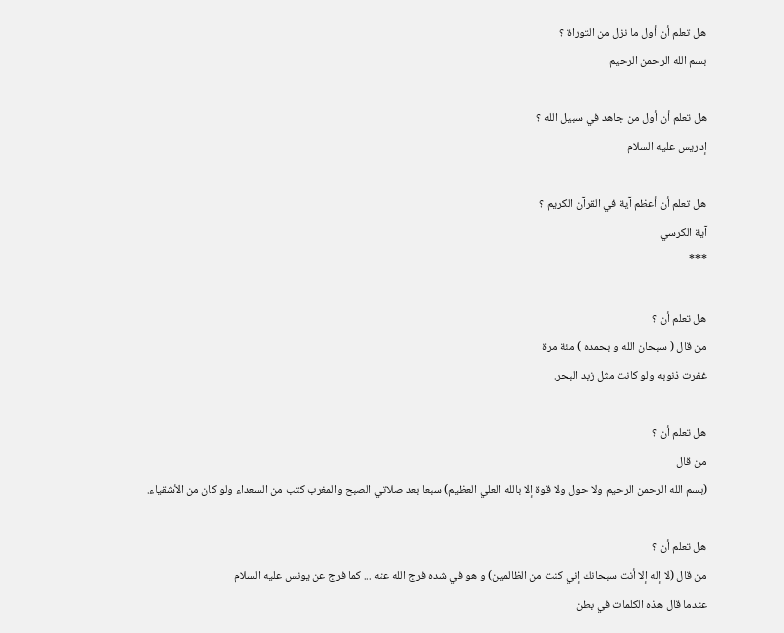هل تعلم أن أول ما نزل من التوراة ؟
بسم الله الرحمن الرحيم

هل تعلم أن أول من جاهد في سبيل الله ؟
إدريس عليه السلام

هل تعلم أن أعظم آية في القرآن الكريم ؟
آية الكرسي
***

هل تعلم أن ؟
من قال ( سبحان الله و بحمده ) مئة مرة
غفرت ذنوبه ولو كانت مثل زبد البحر.

هل تعلم أن ؟
من قال
(بسم الله الرحمن الرحيم ولا حول ولا قوة إلا بالله العلي العظيم) سبعا بعد صلاتي الصبح والمغرب كتب من السعداء ولو كان من الأشقياء.

هل تعلم أن ؟
من قال (لا إله إلا أنت سبحانك إني كنت من الظالمين) و هو في شده فرج الله عنه ... كما فرج عن يونس عليه السلام
عندما قال هذه الكلمات في بطن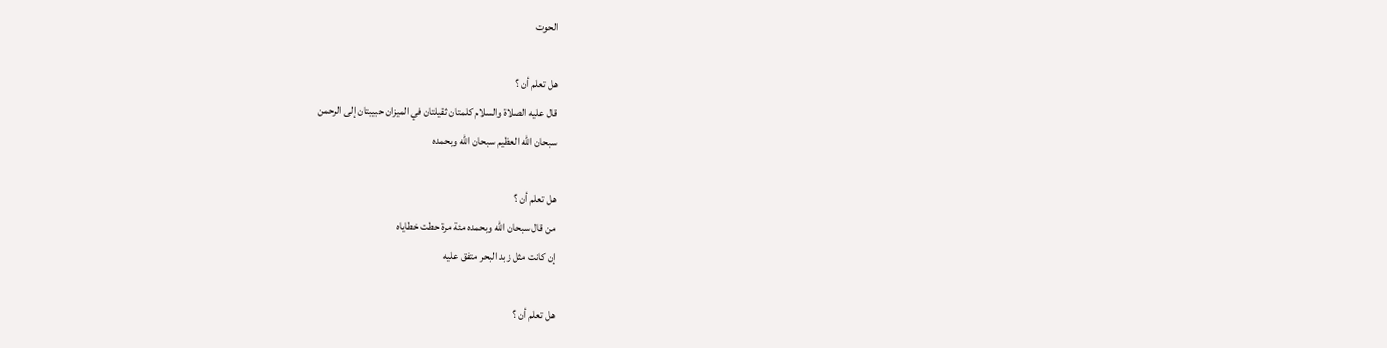الحوت

هل تعلم أن ؟
قال عليه الصلاة والسلام كلمتان ثقيلتان في الميزان حبيبتان إلى الرحمن
سبحان الله العظيم سبحان الله وبحمده

هل تعلم أن ؟
من قال سبحان الله وبحمده مئة مرة حطت خطاياه
إن كانت مثل زبد البحر متفق عليه

هل تعلم أن ؟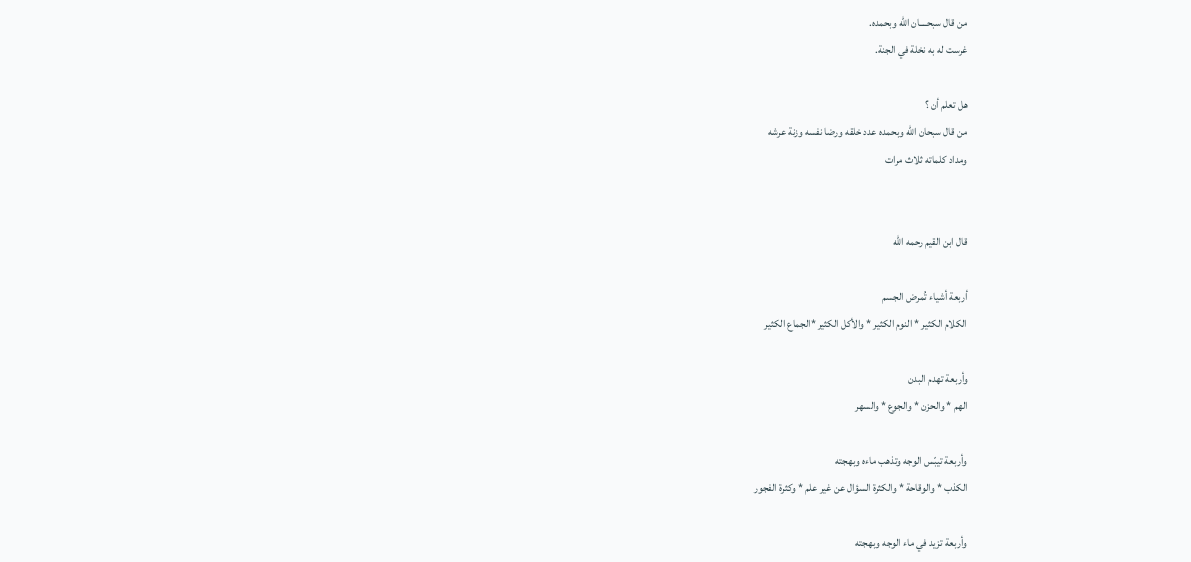من قال سبحــــان الله وبحمده.
غرست له به نخلة في الجنة.

هل تعلم أن ؟
من قال سبحان الله وبحمده عدد خلقه ورضا نفسه وزنة عرشه
ومداد كلماته ثلاث مرات


قال ابن القيم رحمه الله

أربعة أشياء تُمرض الجسم
الكلام الكثير * النوم الكثير * والأكل الكثير *الجماع الكثير

وأربعة تهدم البدن
الهم * والحزن * والجوع * والسهر

وأربعة تيبّس الوجه وتذهب ماءه وبهجته
الكذب * والوقاحة * والكثرة السؤال عن غير علم * وكثرة الفجور

وأربعة تزيد في ماء الوجه وبهجته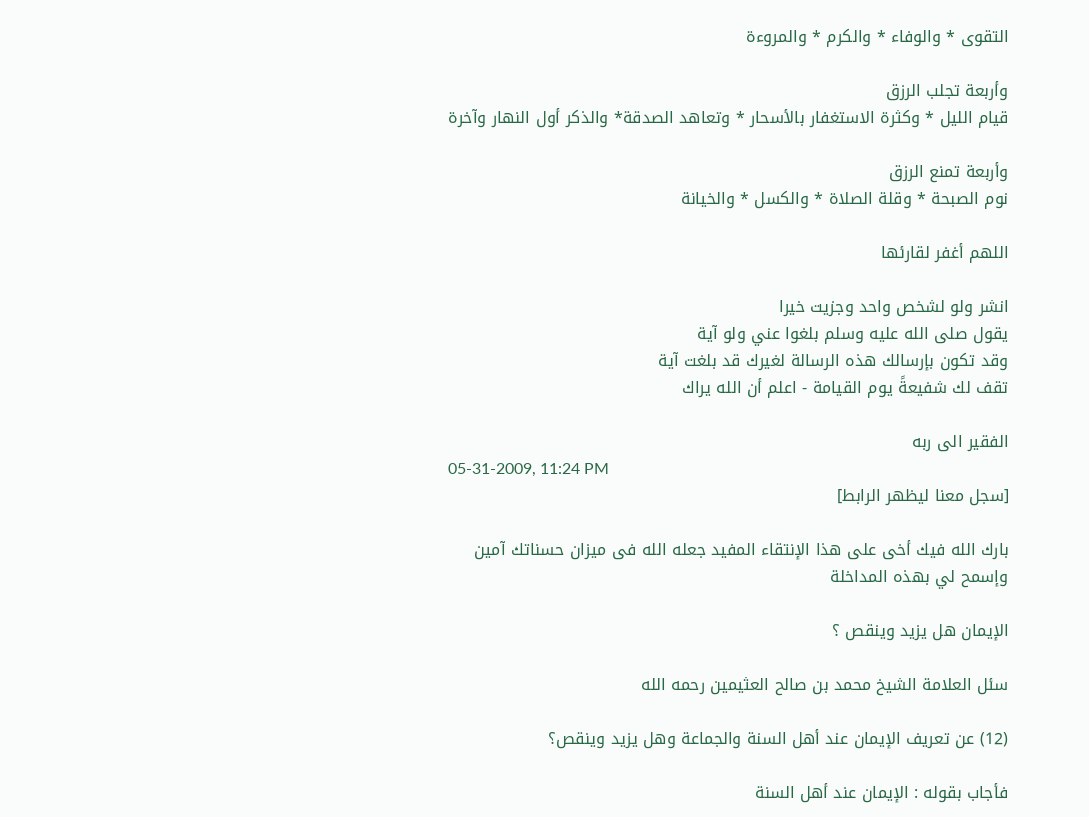التقوى * والوفاء * والكرم * والمروءة

وأربعة تجلب الرزق
قيام الليل * وكثرة الاستغفار بالأسحار * وتعاهد الصدقة* والذكر أول النهار وآخرة

وأربعة تمنع الرزق
نوم الصبحة * وقلة الصلاة * والكسل * والخيانة

اللهم أغفر لقارئها

انشر ولو لشخص واحد وجزيت خيرا
يقول صلى الله عليه وسلم بلغوا عني ولو آية
وقد تكون بإرسالك هذه الرسالة لغيرك قد بلغت آية
تقف لك شفيعةً يوم القيامة - اعلم أن الله يراك

الفقير الى ربه
05-31-2009, 11:24 PM
[سجل معنا ليظهر الرابط]

بارك الله فيك أخى على هذا الإنتقاء المفيد جعله الله فى ميزان حسناتك آمين
وإسمح لي بهذه المداخلة

الإيمان هل يزيد وينقص ؟

سئل العلامة الشيخ محمد بن صالح العثيمين رحمه الله

(12) عن تعريف الإيمان عند أهل السنة والجماعة وهل يزيد وينقص؟

فأجاب بقوله : الإيمان عند أهل السنة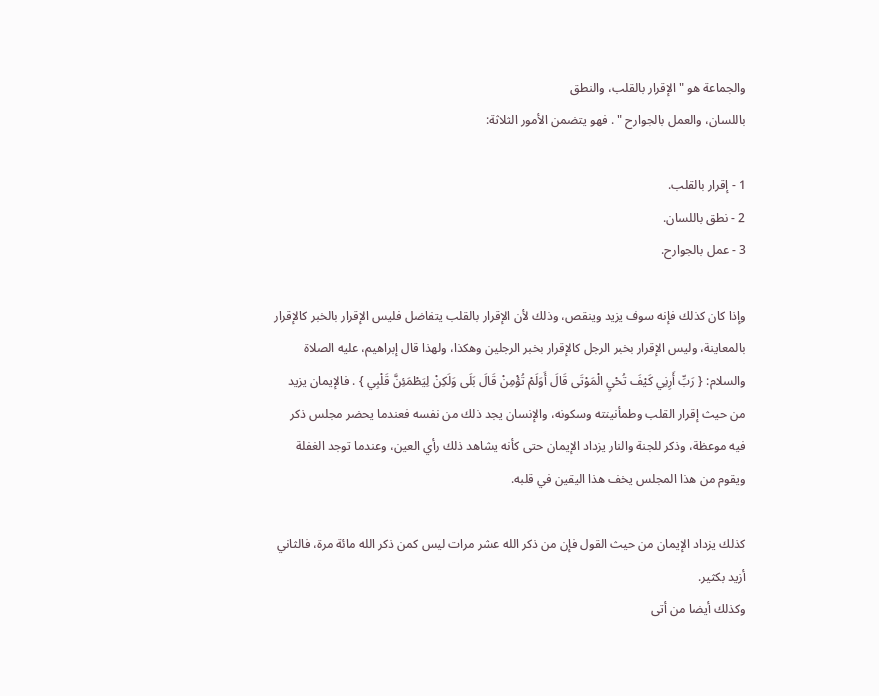والجماعة هو " الإقرار بالقلب، والنطق
باللسان، والعمل بالجوارح " . فهو يتضمن الأمور الثلاثة:

1 - إقرار بالقلب.
2 - نطق باللسان.
3 - عمل بالجوارح.

وإذا كان كذلك فإنه سوف يزيد وينقص، وذلك لأن الإقرار بالقلب يتفاضل فليس الإقرار بالخبر كالإقرار بالمعاينة، وليس الإقرار بخبر الرجل كالإقرار بخبر الرجلين وهكذا، ولهذا قال إبراهيم، عليه الصلاة والسلام: { رَبِّ أَرِنِي كَيْفَ تُحْيِ الْمَوْتَى قَالَ أَوَلَمْ تُؤْمِنْ قَالَ بَلَى وَلَكِنْ لِيَطْمَئِنَّ قَلْبِي } . فالإيمان يزيد من حيث إقرار القلب وطمأنينته وسكونه، والإنسان يجد ذلك من نفسه فعندما يحضر مجلس ذكر فيه موعظة، وذكر للجنة والنار يزداد الإيمان حتى كأنه يشاهد ذلك رأي العين، وعندما توجد الغفلة ويقوم من هذا المجلس يخف هذا اليقين في قلبه.

كذلك يزداد الإيمان من حيث القول فإن من ذكر الله عشر مرات ليس كمن ذكر الله مائة مرة، فالثاني أزيد بكثير.
وكذلك أيضا من أتى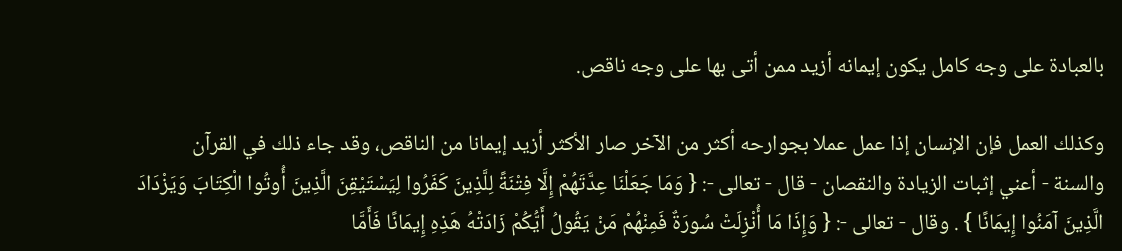بالعبادة على وجه كامل يكون إيمانه أزيد ممن أتى بها على وجه ناقص.

وكذلك العمل فإن الإنسان إذا عمل عملا بجوارحه أكثر من الآخر صار الأكثر أزيد إيمانا من الناقص، وقد جاء ذلك في القرآن والسنة - أعني إثبات الزيادة والنقصان - قال - تعالى -: { وَمَا جَعَلْنَا عِدَّتَهُمْ إِلَّا فِتْنَةً لِلَّذِينَ كَفَرُوا لِيَسْتَيْقِنَ الَّذِينَ أُوتُوا الْكِتَابَ وَيَزْدَادَ الَّذِينَ آمَنُوا إِيمَانًا } . وقال - تعالى -: { وَإِذَا مَا أُنْزِلَتْ سُورَةٌ فَمِنْهُمْ مَنْ يَقُولُ أَيُّكُمْ زَادَتْهُ هَذِهِ إِيمَانًا فَأَمَّا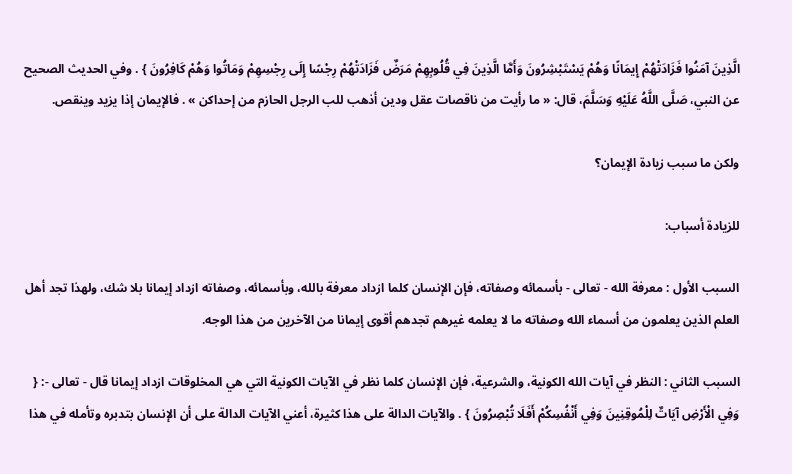الَّذِينَ آمَنُوا فَزَادَتْهُمْ إِيمَانًا وَهُمْ يَسْتَبْشِرُونَ وَأَمَّا الَّذِينَ فِي قُلُوبِهِمْ مَرَضٌ فَزَادَتْهُمْ رِجْسًا إِلَى رِجْسِهِمْ وَمَاتُوا وَهُمْ كَافِرُونَ } . وفي الحديث الصحيح عن النبي، صَلَّى اللَّهُ عَلَيْهِ وَسَلَّمَ، قال: « ما رأيت من ناقصات عقل ودين أذهب للب الرجل الحازم من إحداكن » . فالإيمان إذا يزيد وينقص.

ولكن ما سبب زيادة الإيمان؟

للزيادة أسباب:

السبب الأول : معرفة الله - تعالى - بأسمائه وصفاته، فإن الإنسان كلما ازداد معرفة بالله، وبأسمائه، وصفاته ازداد إيمانا بلا شك، ولهذا تجد أهل العلم الذين يعلمون من أسماء الله وصفاته ما لا يعلمه غيرهم تجدهم أقوى إيمانا من الآخرين من هذا الوجه.

السبب الثاني : النظر في آيات الله الكونية، والشرعية، فإن الإنسان كلما نظر في الآيات الكونية التي هي المخلوقات ازداد إيمانا قال - تعالى -: { وَفِي الْأَرْضِ آيَاتٌ لِلْمُوقِنِينَ وَفِي أَنْفُسِكُمْ أَفَلَا تُبْصِرُونَ } . والآيات الدالة على هذا كثيرة، أعني الآيات الدالة على أن الإنسان بتدبره وتأمله في هذا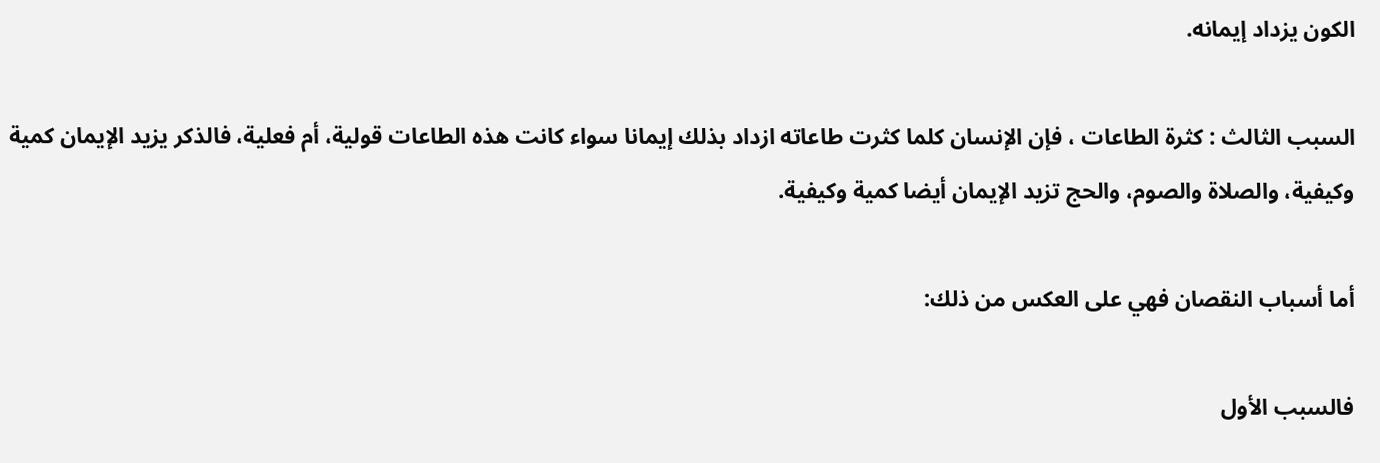الكون يزداد إيمانه.

السبب الثالث : كثرة الطاعات ، فإن الإنسان كلما كثرت طاعاته ازداد بذلك إيمانا سواء كانت هذه الطاعات قولية، أم فعلية، فالذكر يزيد الإيمان كمية وكيفية، والصلاة والصوم، والحج تزيد الإيمان أيضا كمية وكيفية.

أما أسباب النقصان فهي على العكس من ذلك:

فالسبب الأول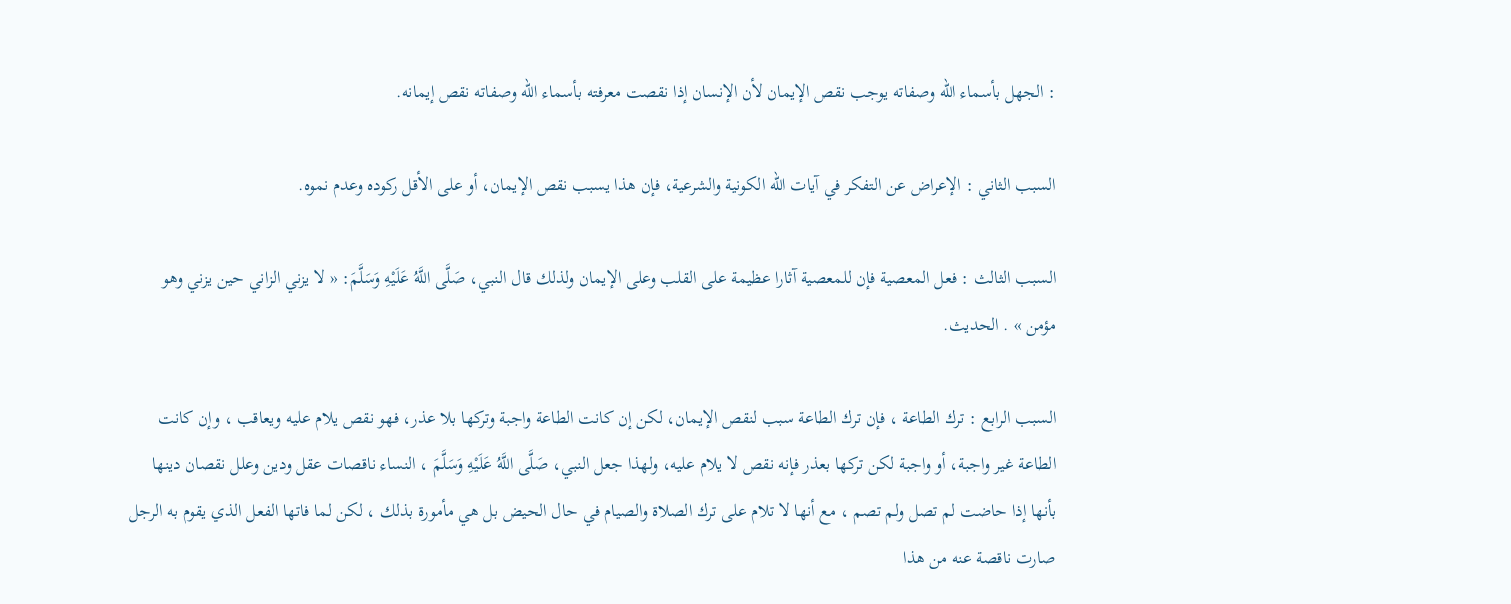: الجهل بأسماء الله وصفاته يوجب نقص الإيمان لأن الإنسان إذا نقصت معرفته بأسماء الله وصفاته نقص إيمانه.

السبب الثاني : الإعراض عن التفكر في آيات الله الكونية والشرعية، فإن هذا يسبب نقص الإيمان، أو على الأقل ركوده وعدم نموه.

السبب الثالث : فعل المعصية فإن للمعصية آثارا عظيمة على القلب وعلى الإيمان ولذلك قال النبي، صَلَّى اللَّهُ عَلَيْهِ وَسَلَّمَ: « لا يزني الزاني حين يزني وهو مؤمن » . الحديث.

السبب الرابع : ترك الطاعة ، فإن ترك الطاعة سبب لنقص الإيمان، لكن إن كانت الطاعة واجبة وتركها بلا عذر، فهو نقص يلام عليه ويعاقب ، وإن كانت الطاعة غير واجبة، أو واجبة لكن تركها بعذر فإنه نقص لا يلام عليه، ولهذا جعل النبي، صَلَّى اللَّهُ عَلَيْهِ وَسَلَّمَ ، النساء ناقصات عقل ودين وعلل نقصان دينها بأنها إذا حاضت لم تصل ولم تصم ، مع أنها لا تلام على ترك الصلاة والصيام في حال الحيض بل هي مأمورة بذلك ، لكن لما فاتها الفعل الذي يقوم به الرجل صارت ناقصة عنه من هذا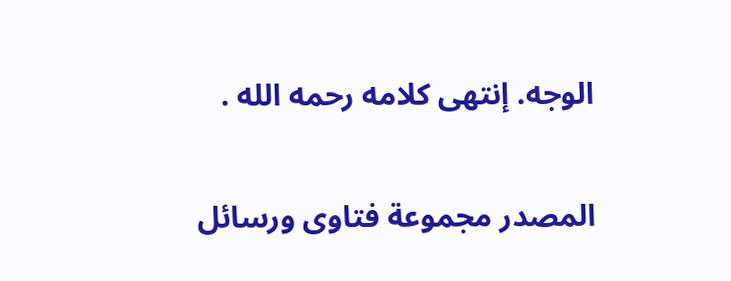الوجه. إنتهى كلامه رحمه الله .

المصدر مجموعة فتاوى ورسائل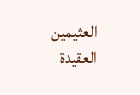العثيمين
العقيدة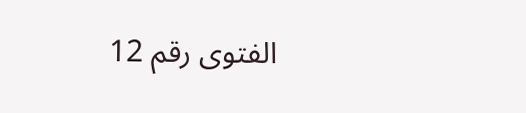الفتوى رقم 12